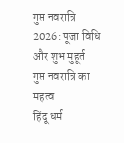गुप्त नवरात्रि 2026: पूजा विधि और शुभ मुहूर्त
गुप्त नवरात्रि का महत्व
हिंदू धर्म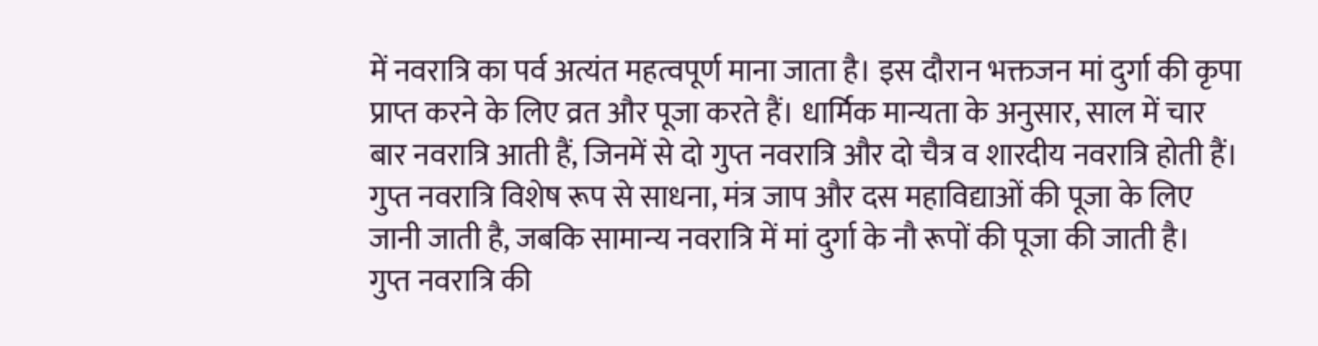में नवरात्रि का पर्व अत्यंत महत्वपूर्ण माना जाता है। इस दौरान भक्तजन मां दुर्गा की कृपा प्राप्त करने के लिए व्रत और पूजा करते हैं। धार्मिक मान्यता के अनुसार, साल में चार बार नवरात्रि आती हैं, जिनमें से दो गुप्त नवरात्रि और दो चैत्र व शारदीय नवरात्रि होती हैं। गुप्त नवरात्रि विशेष रूप से साधना, मंत्र जाप और दस महाविद्याओं की पूजा के लिए जानी जाती है, जबकि सामान्य नवरात्रि में मां दुर्गा के नौ रूपों की पूजा की जाती है।
गुप्त नवरात्रि की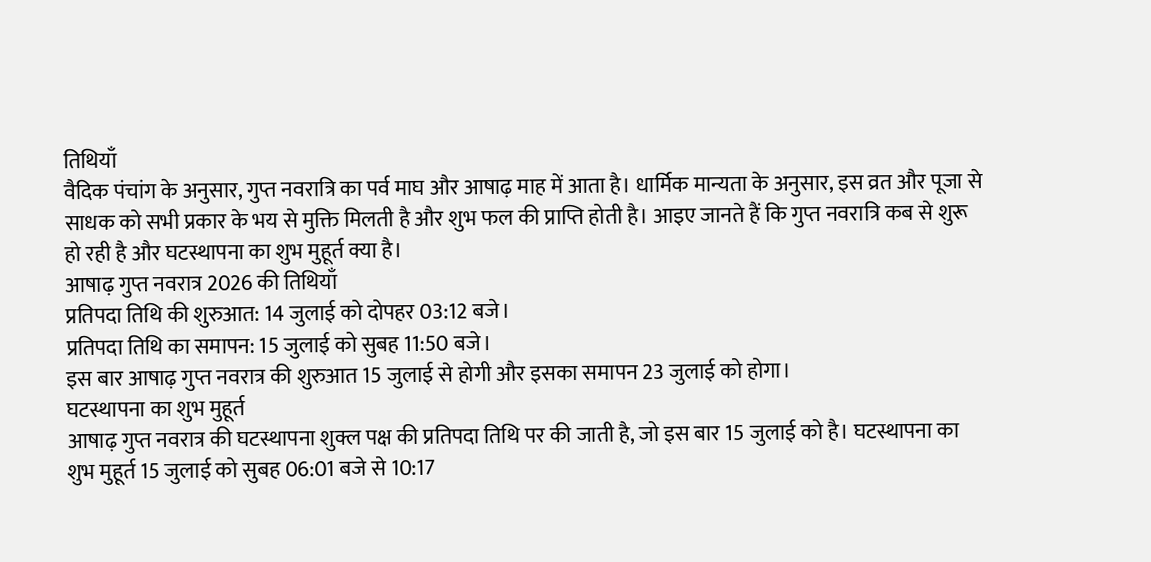तिथियाँ
वैदिक पंचांग के अनुसार, गुप्त नवरात्रि का पर्व माघ और आषाढ़ माह में आता है। धार्मिक मान्यता के अनुसार, इस व्रत और पूजा से साधक को सभी प्रकार के भय से मुक्ति मिलती है और शुभ फल की प्राप्ति होती है। आइए जानते हैं कि गुप्त नवरात्रि कब से शुरू हो रही है और घटस्थापना का शुभ मुहूर्त क्या है।
आषाढ़ गुप्त नवरात्र 2026 की तिथियाँ
प्रतिपदा तिथि की शुरुआत: 14 जुलाई को दोपहर 03:12 बजे।
प्रतिपदा तिथि का समापन: 15 जुलाई को सुबह 11:50 बजे।
इस बार आषाढ़ गुप्त नवरात्र की शुरुआत 15 जुलाई से होगी और इसका समापन 23 जुलाई को होगा।
घटस्थापना का शुभ मुहूर्त
आषाढ़ गुप्त नवरात्र की घटस्थापना शुक्ल पक्ष की प्रतिपदा तिथि पर की जाती है, जो इस बार 15 जुलाई को है। घटस्थापना का शुभ मुहूर्त 15 जुलाई को सुबह 06:01 बजे से 10:17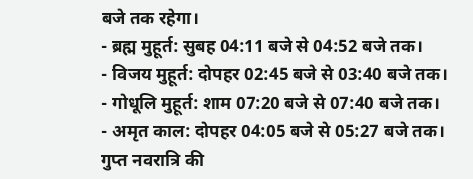बजे तक रहेगा।
- ब्रह्म मुहूर्त: सुबह 04:11 बजे से 04:52 बजे तक।
- विजय मुहूर्त: दोपहर 02:45 बजे से 03:40 बजे तक।
- गोधूलि मुहूर्त: शाम 07:20 बजे से 07:40 बजे तक।
- अमृत काल: दोपहर 04:05 बजे से 05:27 बजे तक।
गुप्त नवरात्रि की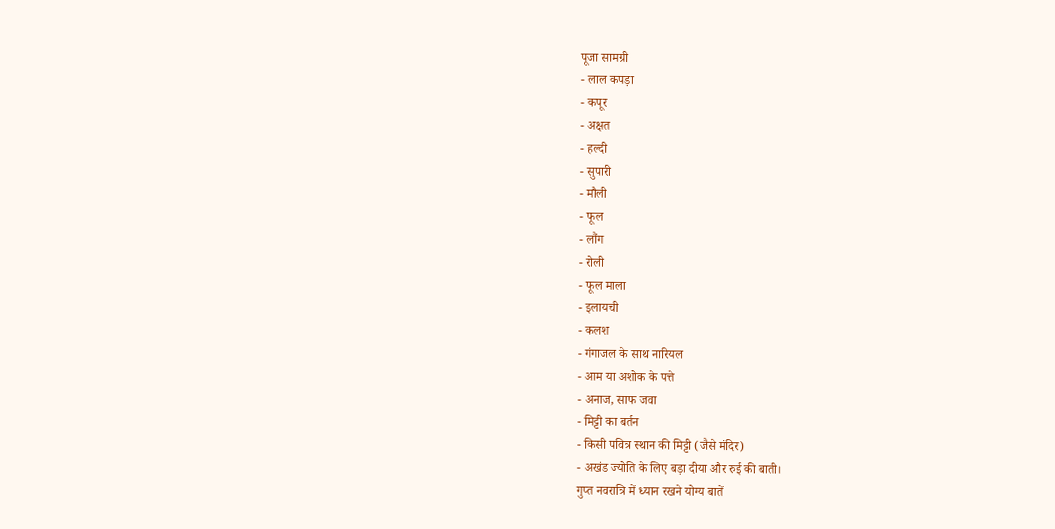पूजा सामग्री
- लाल कपड़ा
- कपूर
- अक्षत
- हल्दी
- सुपारी
- मौली
- फूल
- लौंग
- रोली
- फूल माला
- इलायची
- कलश
- गंगाजल के साथ नारियल
- आम या अशोक के पत्ते
- अनाज, साफ जवा
- मिट्टी का बर्तन
- किसी पवित्र स्थान की मिट्टी (जैसे मंदिर)
- अखंड ज्योति के लिए बड़ा दीया और रुई की बाती।
गुप्त नवरात्रि में ध्यान रखने योग्य बातें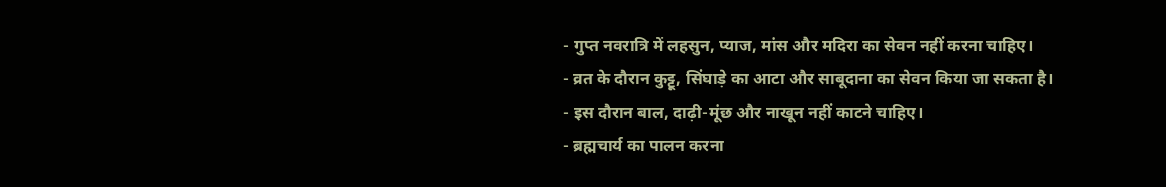- गुप्त नवरात्रि में लहसुन, प्याज, मांस और मदिरा का सेवन नहीं करना चाहिए।
- व्रत के दौरान कुट्टू, सिंघाड़े का आटा और साबूदाना का सेवन किया जा सकता है।
- इस दौरान बाल, दाढ़ी-मूंछ और नाखून नहीं काटने चाहिए।
- ब्रह्मचार्य का पालन करना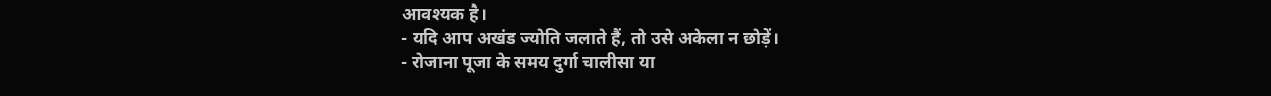आवश्यक है।
- यदि आप अखंड ज्योति जलाते हैं, तो उसे अकेला न छोड़ें।
- रोजाना पूजा के समय दुर्गा चालीसा या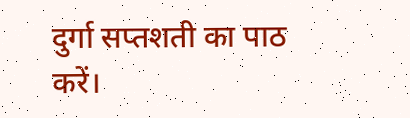दुर्गा सप्तशती का पाठ करें।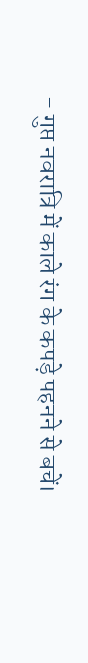- गुप्त नवरात्रि में काले रंग के कपड़े पहनने से बचें।